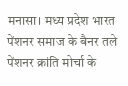मनासा। मध्य प्रदेश भारत पेंशनर समाज के बैनर तले पेंशनर क्रांति मोर्चा के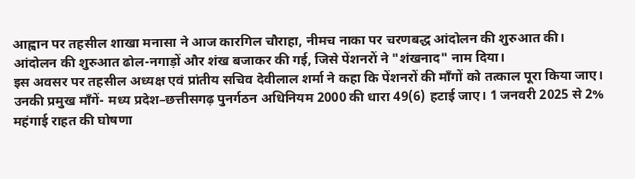आह्वान पर तहसील शाखा मनासा ने आज कारगिल चौराहा, नीमच नाका पर चरणबद्ध आंदोलन की शुरुआत की। आंदोलन की शुरुआत ढोल-नगाड़ों और शंख बजाकर की गई, जिसे पेंशनरों ने "शंखनाद" नाम दिया।
इस अवसर पर तहसील अध्यक्ष एवं प्रांतीय सचिव देवीलाल शर्मा ने कहा कि पेंशनरों की माँगों को तत्काल पूरा किया जाए। उनकी प्रमुख माँगें- मध्य प्रदेश–छत्तीसगढ़ पुनर्गठन अधिनियम 2000 की धारा 49(6) हटाई जाए। 1 जनवरी 2025 से 2% महंगाई राहत की घोषणा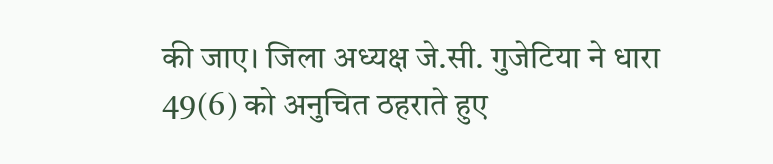की जाए। जिला अध्यक्ष जे.सी. गुजेटिया ने धारा 49(6) को अनुचित ठहराते हुए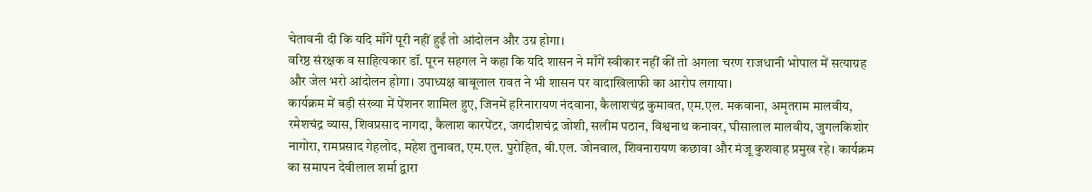चेतावनी दी कि यदि माँगें पूरी नहीं हुईं तो आंदोलन और उग्र होगा।
वरिष्ठ संरक्षक व साहित्यकार डॉ. पूरन सहगल ने कहा कि यदि शासन ने माँगें स्वीकार नहीं कीं तो अगला चरण राजधानी भोपाल में सत्याग्रह और जेल भरो आंदोलन होगा। उपाध्यक्ष बाबूलाल रावत ने भी शासन पर वादाखिलाफी का आरोप लगाया।
कार्यक्रम में बड़ी संख्या में पेंशनर शामिल हुए, जिनमें हरिनारायण नंदवाना, कैलाशचंद्र कुमावत, एम.एल. मकवाना, अमृतराम मालवीय, रमेशचंद्र व्यास, शिवप्रसाद नागदा, कैलाश कारपेंटर, जगदीशचंद्र जोशी, सलीम पठान, विश्वनाथ कनावर, घीसालाल मालवीय, जुगलकिशोर नागोरा, रामप्रसाद गेहलोद, महेश तुनावत, एम.एल. पुरोहित, बी.एल. जोनवाल, शिवनारायण कछावा और मंजू कुशवाह प्रमुख रहे। कार्यक्रम का समापन देवीलाल शर्मा द्वारा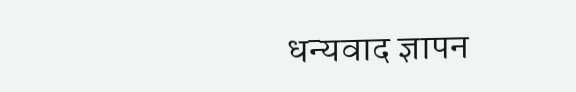धन्यवाद ज्ञापन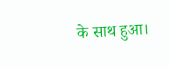के साथ हुआ।